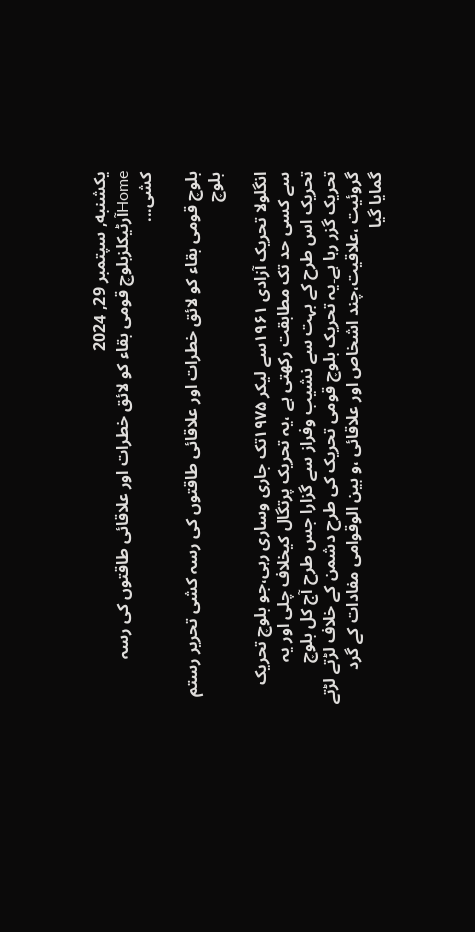یکشنبه, سپتمبر 29, 2024
Homeآرٹیکلزبلوچ قومی بقاء کو لائق خطرات اور علاقائی طاقتوں کی رسہ کشی...

بلوچ قومی بقاء کو لائق خطرات اور علاقائی طاقتوں کی رسہ کشی تحریر رستم بلوچ

انگلولا تحریک آزادی ۱۹۶۱سے لیکر ۱۹۷۵تک جاری وساری رہی،جو بلوچ تحریک سے کسی حد تک مطابقت رکھتی ہے ،یہ تحریک پرتگال کیخلاف چلی اور یہ تحریک اس طرح کے بہت سے نشیب وفراز سے گزارا جس طرح آج کل بلوچ تحریک گزر رہا ہے۔یہ تحریک بلوچ قومی تحریک کی طرح دشمن کے خلاف لڑتے لڑتے گروئیت ،علاقیت،چند اشخاص اور علاقائی ،و بین الوقوامی مفادات کے گرد گمایا گیا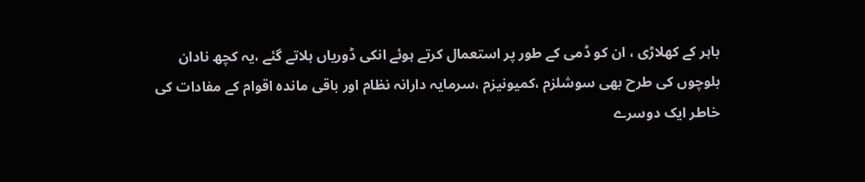باہر کے کھلاڑی ، ان کو ڈمی کے طور پر استعمال کرتے ہوئے انکی ڈوریاں ہلاتے گئے ،یہ کچھ نادان بلوچوں کی طرح بھی سوشلزم ،کمیونیزم ،سرمایہ دارانہ نظام اور باقی ماندہ اقوام کے مفادات کی خاطر ایک دوسرے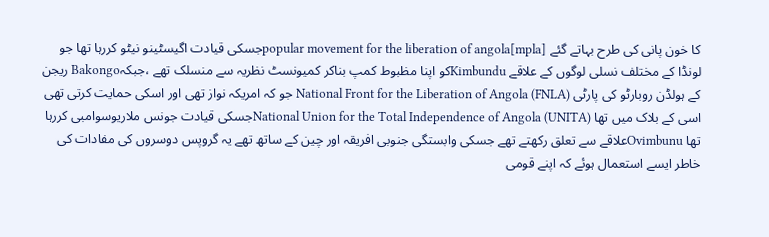کا خون پانی کی طرح بہاتے گئے popular movement for the liberation of angola[mpla]جسکی قیادت اگیسٹینو نیٹو کررہا تھا جو لونڈا کے مختلف نسلی لوگوں کے علاقے Kimbunduکو اپنا مظبوط کمپ بناکر کمیونسٹ نظریہ سے منسلک تھے ،جبکہBakongo ریجن کے ہولڈن روبارٹو کی پارٹی (FNLA) National Front for the Liberation of Angola جو کہ امریکہ نواز تھی اور اسکی حمایت کرتی تھی اسی کے بلاک میں تھا National Union for the Total Independence of Angola (UNITA)جسکی قیادت جونس ملاریوسوامبی کررہا تھا Ovimbunuعلاقے سے تعلق رکھتے تھے جسکی وابستگی جنوبی افریقہ اور چین کے ساتھ تھے یہ گروپس دوسروں کی مفادات کی خاطر ایسے استعمال ہوئے کہ اپنے قومی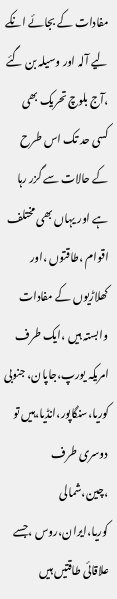مفادات کے بجائے انکے لیے آلہ اور وسیلہ بن گئے ،آج بلوچ تحریک بھی کسی حد تک اس طرح کے حالات سے گزر رہا ہے اور یہاں بھی مختلف اقوام ،طاقتوں ،اور کھلاڑیوں کے مفادات وابستہ ہیں ،ایک طرف امریکہ یورپ،جاپان، جنوبی کوریا،سنگاپور،انڈیا،ہیں تو دوسری طرف ،چین،شمالی کوریا،ایران،روس ،جسے علاقائی طاقتیں ہیں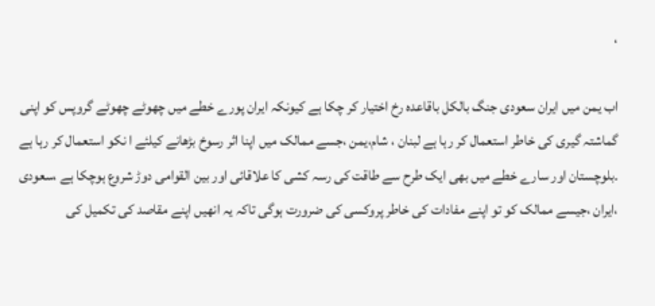،

اب یمن میں ایران سعودی جنگ بالکل باقاعدہ رخ اختیار کر چکا ہے کیونکہ ایران پورے خطے میں چھوٹے چھوٹے گروپس کو اپنی گماشتہ گیری کی خاطر استعمال کر رہا ہے لبنان ، شام،یمن ،جسے ممالک میں اپنا اثر رسوخ بڑھانے کیلئے ا نکو استعمال کر رہا ہے ۔بلوچستان اور سارے خطے میں بھی ایک طرح سے طاقت کی رسہ کشی کا علاقائی اور بین القوامی دوڑ شروع ہوچکا ہے ،سعودی ،ایران ،جیسے ممالک کو تو اپنے مفادات کی خاطر پروکسی کی ضرورت ہوگی تاکہ یہ انھیں اپنے مقاصد کی تکمیل کی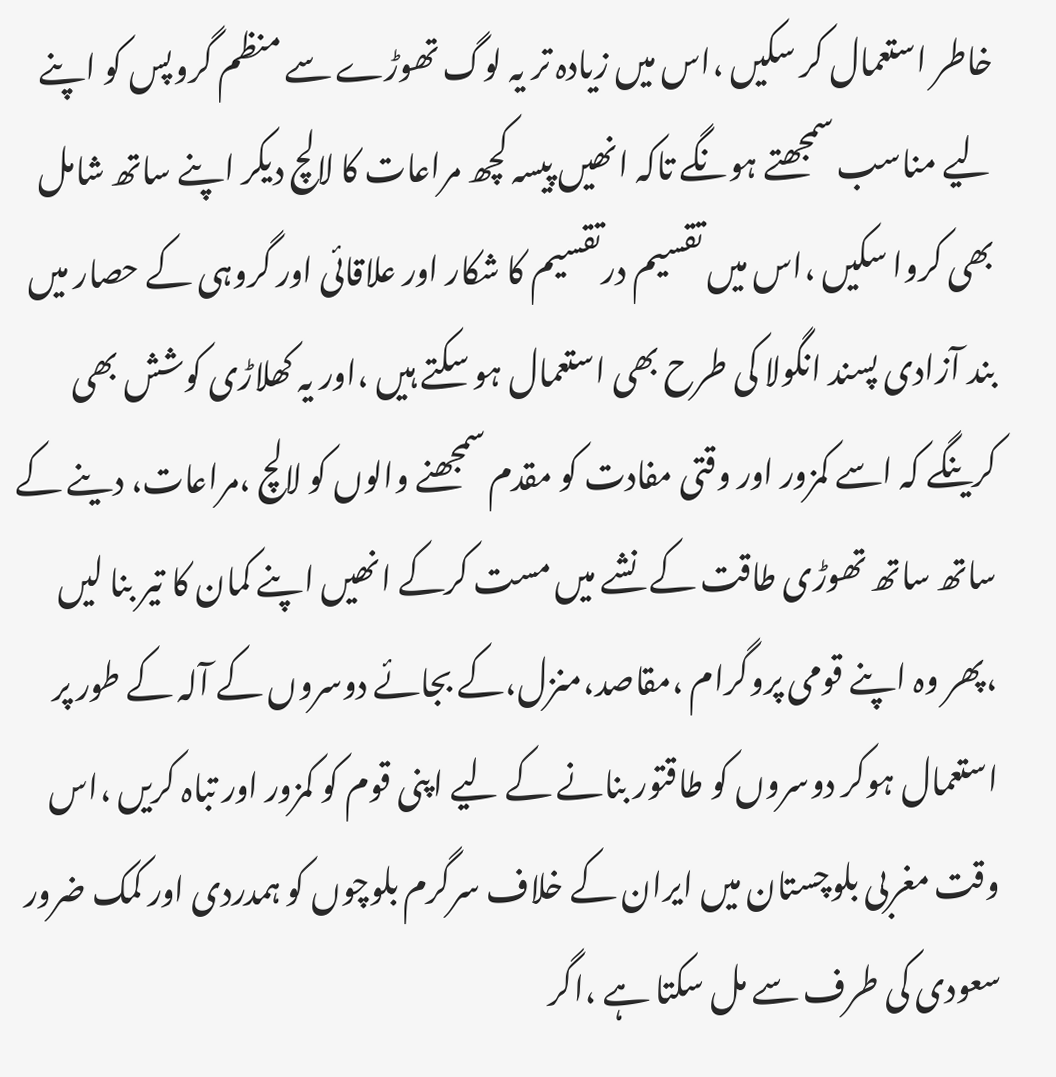خاطر استعمال کر سکیں ،اس میں زیادہ تر یہ لوگ تھوڑے سے منظم گروپس کو اپنے لیے مناسب سمجھتے ہونگے تاکہ انھیں پیسہ کچھ مراعات کا لالچ دیکر اپنے ساتھ شامل بھی کروا سکیں ،اس میں تقسیم درتقسیم کا شکار اور علاقائی اور گروہی کے حصار میں بند آزادی پسند انگولا کی طرح بھی استعمال ہو سکتے ہیں ،اور یہ کھلاڑی کوشش بھی کرینگے کہ اسے کمزور اور وقتی مفادت کو مقدم سمجھنے والوں کو لالچ ،مراعات، دینے کے ساتھ ساتھ تھوڑی طاقت کے نشے میں مست کرکے انھیں اپنے کمان کا تیر بنا لیں ،پھر وہ اپنے قومی پروگرام ،مقاصد،منزل،کے بجائے دوسروں کے آلہ کے طور پر استعمال ہوکر دوسروں کو طاقتور بنانے کے لیے اپنی قوم کو کمزور اور تباہ کریں ،اس وقت مغربی بلوچستان میں ایران کے خلاف سرگرم بلوچوں کو ہمدردی اور کمک ضرور سعودی کی طرف سے مل سکتا ہے ،اگر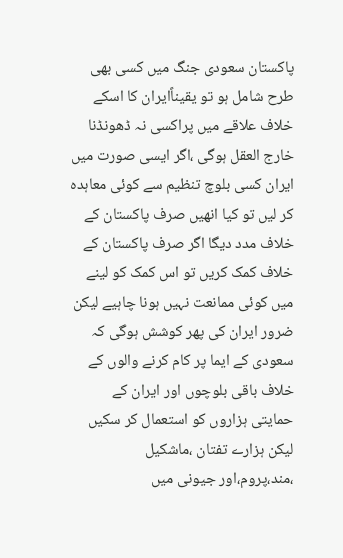پاکستان سعودی جنگ میں کسی بھی طرح شامل ہو تو یقیناًایران کا اسکے خلاف علاقے میں پراکسی نہ ڈھونڈنا خارج العقل ہوگی ،اگر ایسی صورت میں ایران کسی بلوچ تنظیم سے کوئی معاہدہ کر لیں تو کیا انھیں صرف پاکستان کے خلاف مدد دیگا اگر صرف پاکستان کے خلاف کمک کریں تو اس کمک کو لینے میں کوئی ممانعت نہیں ہونا چاہیے لیکن ضرور ایران کی پھر کوشش ہوگی کہ سعودی کے ایما پر کام کرنے والوں کے خلاف باقی بلوچوں اور ایران کے حمایتی ہزاروں کو استعمال کر سکیں لیکن ہزارے تفتان ،ماشکیل ،مند،پروم،اور جیونی میں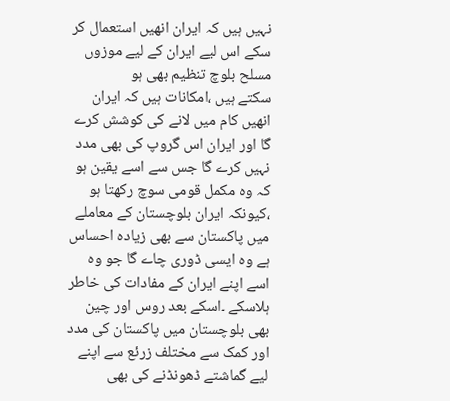نہیں ہیں کہ ایران انھیں استعمال کر سکے اس لیے ایران کے لیے موزوں مسلح بلوچ تنظیم بھی ہو
سکتے ہیں ،امکانات ہیں کہ ایران انھیں کام میں لانے کی کوشش کرے گا اور ایران اس گروپ کی بھی مدد نہیں کرے گا جس سے اسے یقین ہو کہ وہ مکمل قومی سوچ رکھتا ہو ،کیونکہ ایران بلوچستان کے معاملے میں پاکستان سے بھی زیادہ احساس ہے وہ ایسی ڈوری چاے گا جو وہ اسے اپنے ایران کے مفادات کی خاطر ہلاسکے ۔اسکے بعد روس اور چین بھی بلوچستان میں پاکستان کی مدد اور کمک سے مختلف زرئع سے اپنے لیے گماشتے ڈھونڈنے کی بھی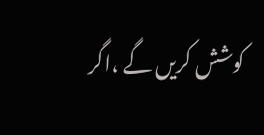کوشش کریں گے ،اگر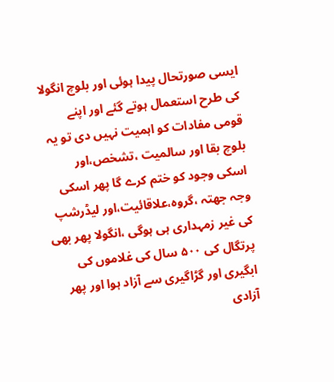ایسی صورتحال پیدا ہوئی اور بلوچ انگولا کی طرح استعمال ہوتے گئے اور اپنے قومی مفادات کو اہمیت نہیں دی تو یہ بلوچ بقا اور سالمیت ،تشخص،اور اسکی وجود کو ختم کرے گا پھر اسکی وجہ جھتہ ،گروہ،علاقائیت،اور لیڈرشپ کی غیر زمہداری ہی ہوگی ،انگولا پھر بھی پرتگال کی ۵۰۰ سال کی غلاموں کی ابگیری اور گڑاگیری سے آزاد ہوا اور پھر آزادی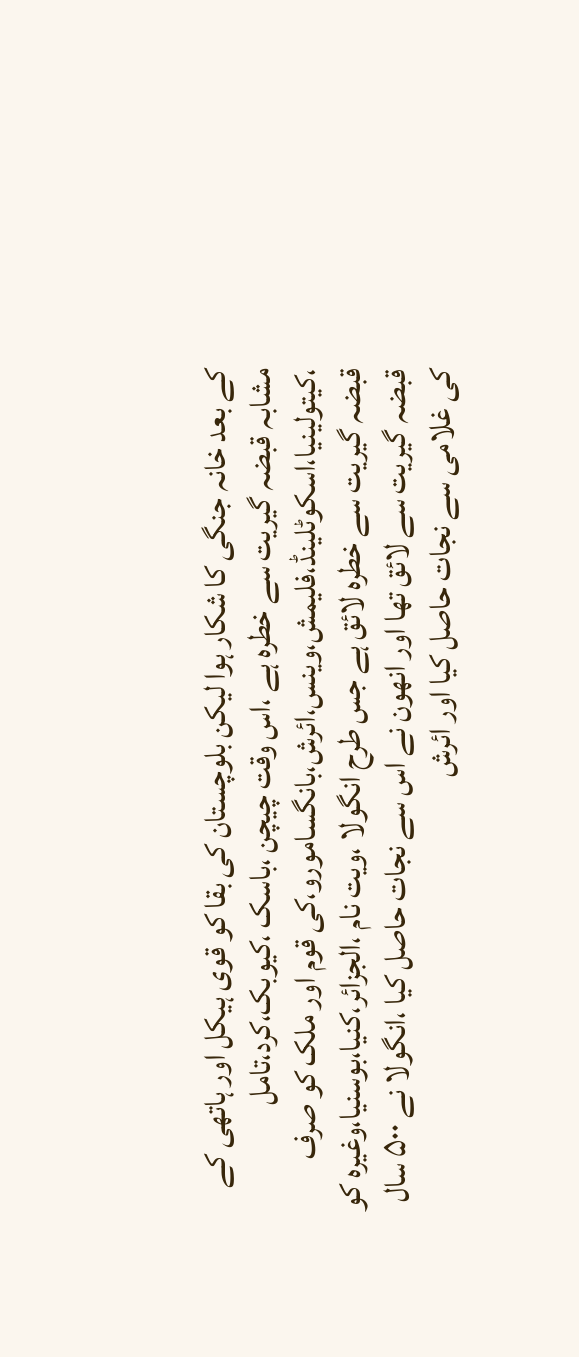کے بعد خانہ جنگی کا شکار ہوا لیکن بلوچستان کی بقا کو قوی ہیکل اور ہاتھی کے مشابہ قبضہ گیریت سے خطرہ ہے ،اس وقت چیچن ،باسک ،کیوبک،کرد،تامل ،کیتولینیا،اسکوٹلینڈ،فلیمش،وینس،ائرش،بانگسامورو،کی قوم اور ملک کو صرف قبضہ گیریت سے خطرہ لائق ہے جس طرح انگولا ،ویت نام ،الجزائر،کنیا،بوسنیا،وغیرہ کو قبضہ گیریت سے لائق تھا اور انھون نے اس سے نجات حاصل کیا ،انگولا نے ۵۰۰ سال کی غلامی سے نجات حاصل کیا اور ائرش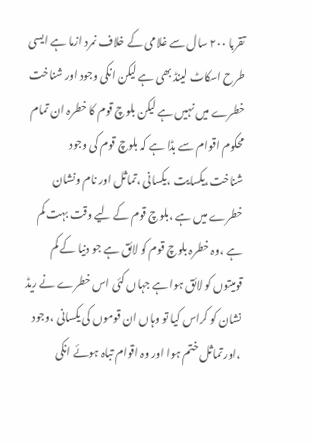تقربا ۲۰۰ سال سے غلامی کے خلاف نمرد ازما ہے ایسی طرح اسکاٹ لینڈ بھی ہے لیکن انکی وجود اور شناخت خطرے میں نہیں ہے لیکن بلوچ قوم کا خطرہ ان تمام محکوم اقوام سے بڈا ہے کہ بلوچ قوم کی وجود شناخت،یکسایت ،یکسانی ،تماثل اور نام ونشان خطرے میں ہے ،بلوچ قوم کے لیے وقت بہت کم ہے ،وہ خطرہ بلوچ قوم کو لائق ہے جو دنیا کے کم قومیتوں کو لائق ہوا ہے جہاں کئی اس خطرے نے ریڈ نشان کو کراس کیا تو وہاں ان قوموں کی یکسانی ،وجود ،اور تماثل ختم ہوا اور وہ اقوام تباہ ہوئے انکی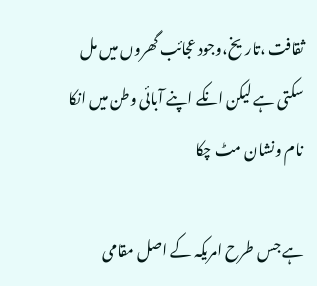ثقافت ،تاریخ،وجود عجائب گھروں میں مل سکتی ہے لیکن انکے اپنے آبائی وطن میں انکا نام ونشان مٹ چکا

ہے جس طرح امریکہ کے اصل مقامی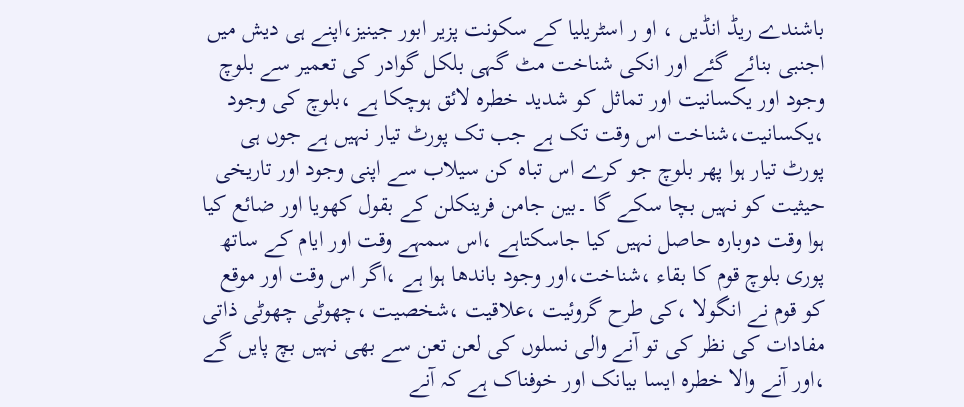باشندے ریڈ انڈیں ، او ر اسٹریلیا کے سکونت پزیر ابور جینیز،اپنے ہی دیش میں اجنبی بنائے گئے اور انکی شناخت مٹ گہی بلکل گوادر کی تعمیر سے بلوچ وجود اور یکسانیت اور تماثل کو شدید خطرہ لائق ہوچکا ہے ،بلوچ کی وجود ،یکسانیت،شناخت اس وقت تک ہے جب تک پورٹ تیار نہیں ہے جوں ہی پورٹ تیار ہوا پھر بلوچ جو کرے اس تباہ کن سیلاب سے اپنی وجود اور تاریخی حیثیت کو نہیں بچا سکے گا ۔بین جامن فرینکلن کے بقول کھویا اور ضائع کیا ہوا وقت دوبارہ حاصل نہیں کیا جاسکتاہے ،اس سمہے وقت اور ایام کے ساتھ پوری بلوچ قوم کا بقاء ،شناخت،اور وجود باندھا ہوا ہے ،اگر اس وقت اور موقع کو قوم نے انگولا ،کی طرح گروئیت ،علاقیت ،شخصیت ،چھوٹی چھوٹی ذاتی مفادات کی نظر کی تو آنے والی نسلوں کی لعن تعن سے بھی نہیں بچ پایں گے ،اور آنے والا خطرہ ایسا بیانک اور خوفناک ہے کہ آنے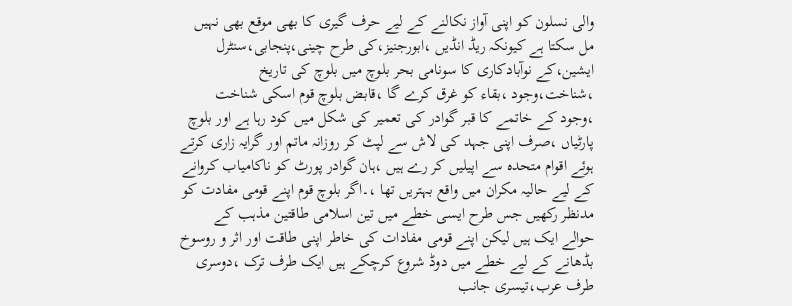والی نسلون کو اپنی آواز نکالنے کے لیے حرف گیری کا بھی موقع بھی نہیں مل سکتا ہے کیونکہ ریڈ انڈیں ،ابورجنیز،کی طرح چینی،پنجابی،سنٹرل ایشین،کے نوآبادکاری کا سونامی بحر بلوچ میں بلوچ کی تاریخ ،شناخت،وجود ،بقاء کو غرق کرے گا ،قابض بلوچ قوم اسکی شناخت ،وجود کے خاتمے کا قبر گوادر کی تعمیر کی شکل میں کود رہا ہے اور بلوچ پارٹیاں ،صرف اپنی جہد کی لاش سے لپٹ کر روزانہ ماتم اور گرایہ زاری کرتے ہوئے اقوام متحدہ سے اپیلیں کر رے ہیں ،ہان گوادر پورٹ کو ناکامیاب کروانے کے لیے حالیہ مکران میں واقع بہتریں تھا ،۔اگر بلوچ قوم اپنے قومی مفادت کو مدنظر رکھیں جس طرح ایسی خطے میں تین اسلامی طاقتین مذہب کے حوالے ایک ہیں لیکن اپنے قومی مفادات کی خاطر اپنی طاقت اور اثر و روسوخ بڈھانے کے لیے خطے میں دوڈ شروع کرچکے ہیں ایک طرف ترک ،دوسری طرف عرب،تیسری جانب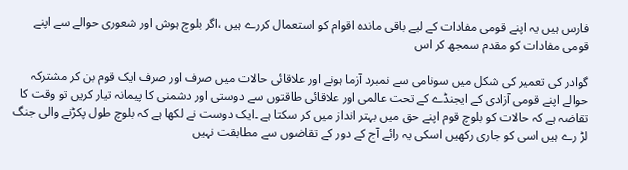فارس ہیں یہ اپنے قومی مفادات کے لیے باقی ماندہ اقوام کو استعمال کررے ہیں ،اگر بلوچ ہوش اور شعوری حوالے سے اپنے قومی مفادات کو مقدم سمجھ کر اس

گوادر کی تعمیر کی شکل میں سونامی سے نمبرد آزما ہونے اور علاقائی حالات میں صرف اور صرف ایک قوم بن کر مشترکہ حوالے اپنے قومی آزادی کے ایجنڈے کے تحت عالمی اور علاقائی طاقتوں سے دوستی اور دشمنی کا پیمانہ تیار کریں تو وقت کا تقاضہ ہے کہ حالات کو بلوچ قوم اپنے حق میں بہتر انداز میں کر سکتا ہے ۔ایک دوست نے لکھا ہے کہ بلوچ طول پکڑنے والی جنگ لڑ رے ہیں اسی کو جاری رکھیں اسکی یہ رائے آج کے دور کے تقاضوں سے مطابقت نہیں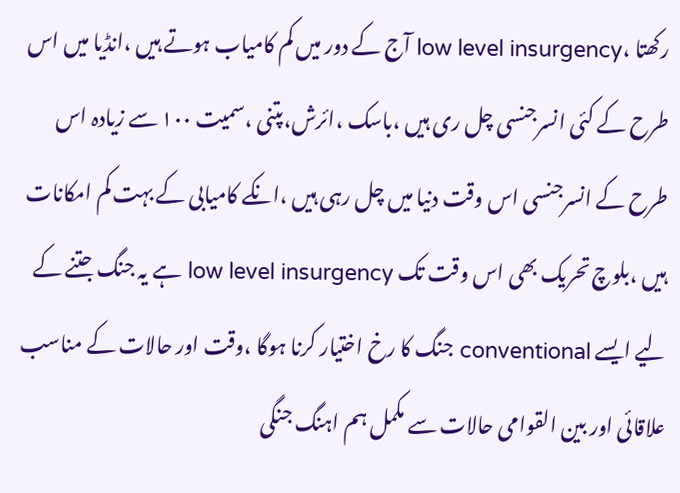رکھتا ،low level insurgency آج کے دور میں کم کامیاب ہوتے ہیں ،انڈیا میں اس طرح کے کئی انسرجنسی چل ری ہیں ،باسک ،ائرش،پتنی ،سمیت ۱۰۰ سے زیادہ اس طرح کے انسرجنسی اس وقت دنیا میں چل رہی ہیں ،انکے کامیابی کے بہت کم امکانات ہیں ،بلوچ تحریک بھی اس وقت تک low level insurgency ہے یہ جنگ جتنے کے لیے ایسے conventional جنگ کا رخ اختیار کرنا ہوگا ،وقت اور حالات کے مناسب علاقائی اور بین القوامی حالات سے مکمل ہم اہنگ جنگی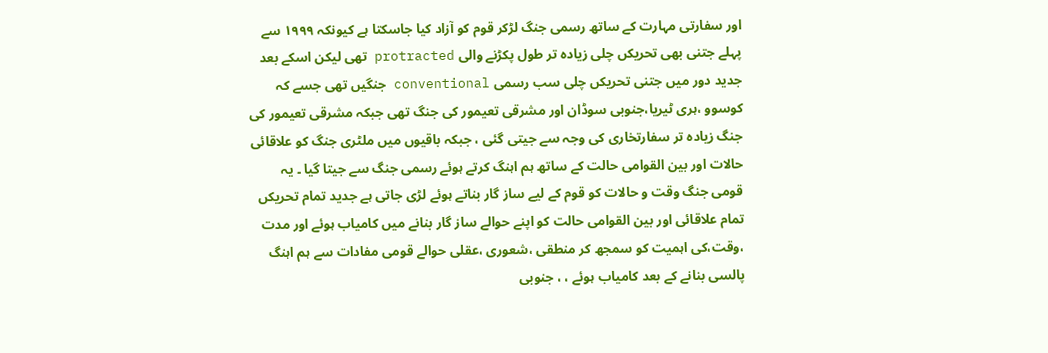اور سفارتی مہارت کے ساتھ رسمی جنگ لڑکر قوم کو آزاد کیا جاسکتا ہے کیونکہ ۱۹۹۹ سے پہلے جتنی بھی تحریکں چلی زیادہ تر طول پکڑنے والی protracted تھی لیکن اسکے بعد جدید دور میں جتنی تحریکں چلی سب رسمی conventional جنگیں تھی جسے کہ کوسوو ،ہری ٹیریا،جنوبی سوڈان اور مشرقی تعیمور کی جنگ تھی جبکہ مشرقی تعیمور کی جنگ زیادہ تر سفارتخاری کی وجہ سے جیتی گئی ، جبکہ باقیوں میں ملٹری جنگ کو علاقائی حالات اور بین القوامی حالت کے ساتھ ہم اہنگ کرتے ہوئے رسمی جنگ سے جیتا گیا ۔ یہ قومی جنگ وقت و حالات کو قوم کے لیے ساز گار بناتے ہوئے لڑی جاتی ہے جدید تمام تحریکں تمام علاقائی اور بین القوامی حالت کو اپنے حوالے ساز گار بنانے میں کامیاب ہوئے اور مدت ،وقت،کی اہمیت کو سمجھ کر منطقی ،شعوری ،عقلی حوالے قومی مفادات سے ہم اہنگ پالسی بنانے کے بعد کامیاب ہوئے ، ، جنوبی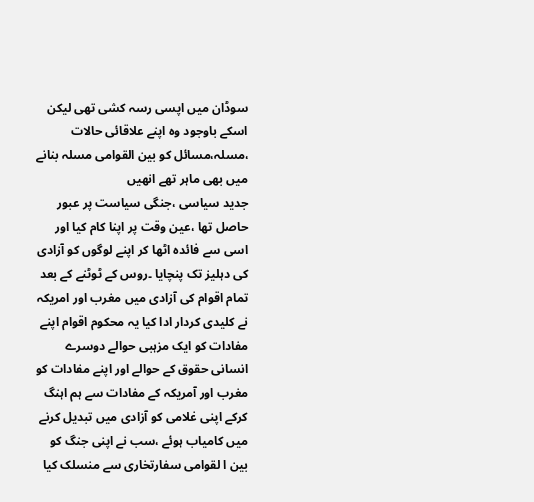سوڈان میں اپسی رسہ کشی تھی لیکن اسکے باوجود وہ اپنے علاقائی حالات ،مسلہ،مسائل کو بین القوامی مسلہ بنانے میں بھی ماہر تھے انھیں
جدید سیاسی ،جنگی سیاست پر عبور حاصل تھا ،عین وقت پر اپنا کام کیا اور اسی سے فائدہ اٹھا کر اپنے لوگوں کو آزادی کی دہلیز تک پنچایا ۔روس کے ٹوٹنے کے بعد تمام اقوام کی آزادی میں مغرب اور امریکہ نے کلیدی کردار ادا کیا یہ محکوم اقوام اپنے مفادات کو ایک مزہبی حوالے دوسرے انسانی حقوق کے حوالے اور اپنے مفادات کو مغرب اور آمریکہ کے مفادات سے ہم اہنگ کرکے اپنی غلامی کو آزادی میں تبدیل کرنے میں کامیاب ہوئے ،سب نے اپنی جنگ کو بین ا لقوامی سفارتخاری سے منسلک کیا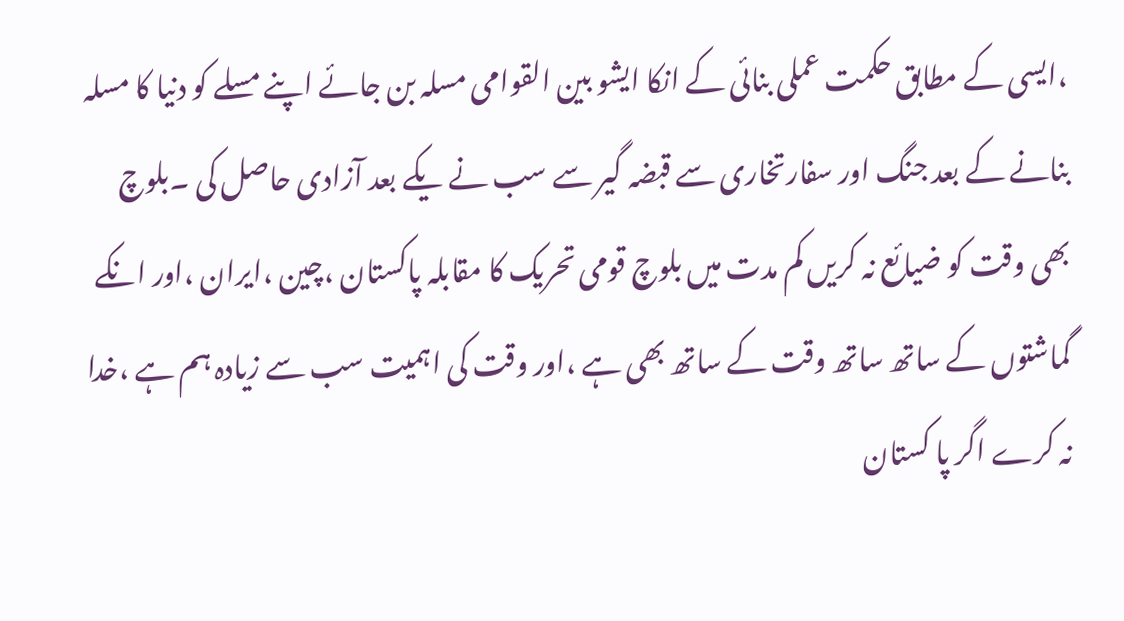،ایسی کے مطابق حکمت عملی بنائی کے انکا ایشو بین القوامی مسلہ بن جائے اپنے مسلے کو دنیا کا مسلہ بنانے کے بعد جنگ اور سفارتخاری سے قبضہ گیر سے سب نے یکے بعد آزادی حاصل کی ۔بلوچ بھی وقت کو ضیائع نہ کریں کم مدت میں بلوچ قومی تحریک کا مقابلہ پاکستان ،چین ،ایران ،اور انکے گماشتوں کے ساتھ ساتھ وقت کے ساتھ بھی ہے ،اور وقت کی اہمیت سب سے زیادہ ہم ہے ،خدا نہ کرے اگر پا کستان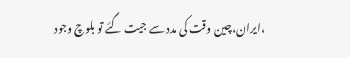،ایران،چین وقت کی مدد سے جیت گئے تو بلوچ وجود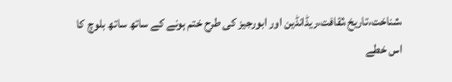،شناخت،تاریخ،ثقافت،ریڈانڈین اور ابورجیز کی طرح ختم ہونے کے ساتھ ساتھ بلوچ کا اس خطے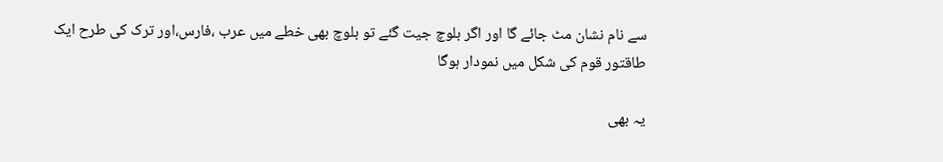سے نام نشان مٹ جائے گا اور اگر بلوچ جیت گئے تو بلوچ بھی خطے میں عرب ،فارس،اور ترک کی طرح ایک طاقتور قوم کی شکل میں نمودار ہوگا

یہ بھی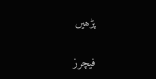پڑھیں

فیچرز